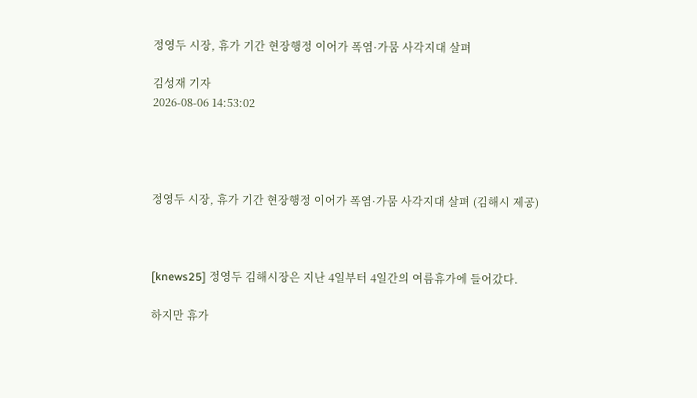정영두 시장, 휴가 기간 현장행정 이어가 폭염·가뭄 사각지대 살펴

김성재 기자
2026-08-06 14:53:02




정영두 시장, 휴가 기간 현장행정 이어가 폭염·가뭄 사각지대 살펴 (김해시 제공)



[knews25] 정영두 김해시장은 지난 4일부터 4일간의 여름휴가에 들어갔다.

하지만 휴가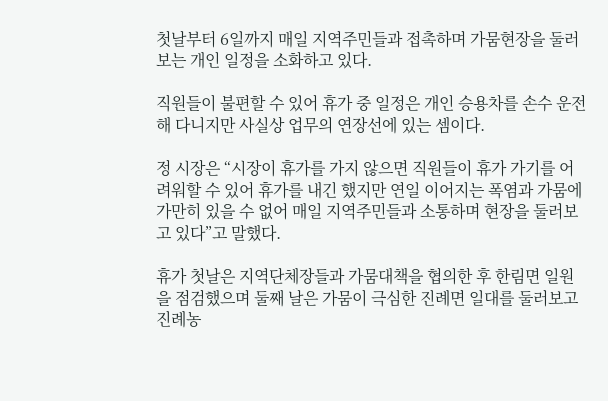첫날부터 6일까지 매일 지역주민들과 접촉하며 가뭄현장을 둘러보는 개인 일정을 소화하고 있다.

직원들이 불편할 수 있어 휴가 중 일정은 개인 승용차를 손수 운전해 다니지만 사실상 업무의 연장선에 있는 셈이다.

정 시장은 “시장이 휴가를 가지 않으면 직원들이 휴가 가기를 어려워할 수 있어 휴가를 내긴 했지만 연일 이어지는 폭염과 가뭄에 가만히 있을 수 없어 매일 지역주민들과 소통하며 현장을 둘러보고 있다”고 말했다.

휴가 첫날은 지역단체장들과 가뭄대책을 협의한 후 한림면 일원을 점검했으며 둘째 날은 가뭄이 극심한 진례면 일대를 둘러보고 진례농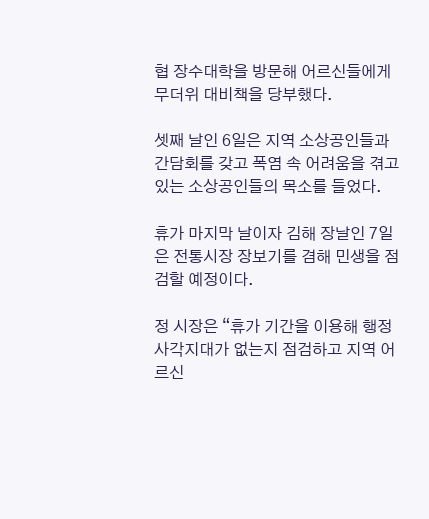협 장수대학을 방문해 어르신들에게 무더위 대비책을 당부했다.

셋째 날인 6일은 지역 소상공인들과 간담회를 갖고 폭염 속 어려움을 겪고 있는 소상공인들의 목소를 들었다.

휴가 마지막 날이자 김해 장날인 7일은 전통시장 장보기를 겸해 민생을 점검할 예정이다.

정 시장은 “휴가 기간을 이용해 행정 사각지대가 없는지 점검하고 지역 어르신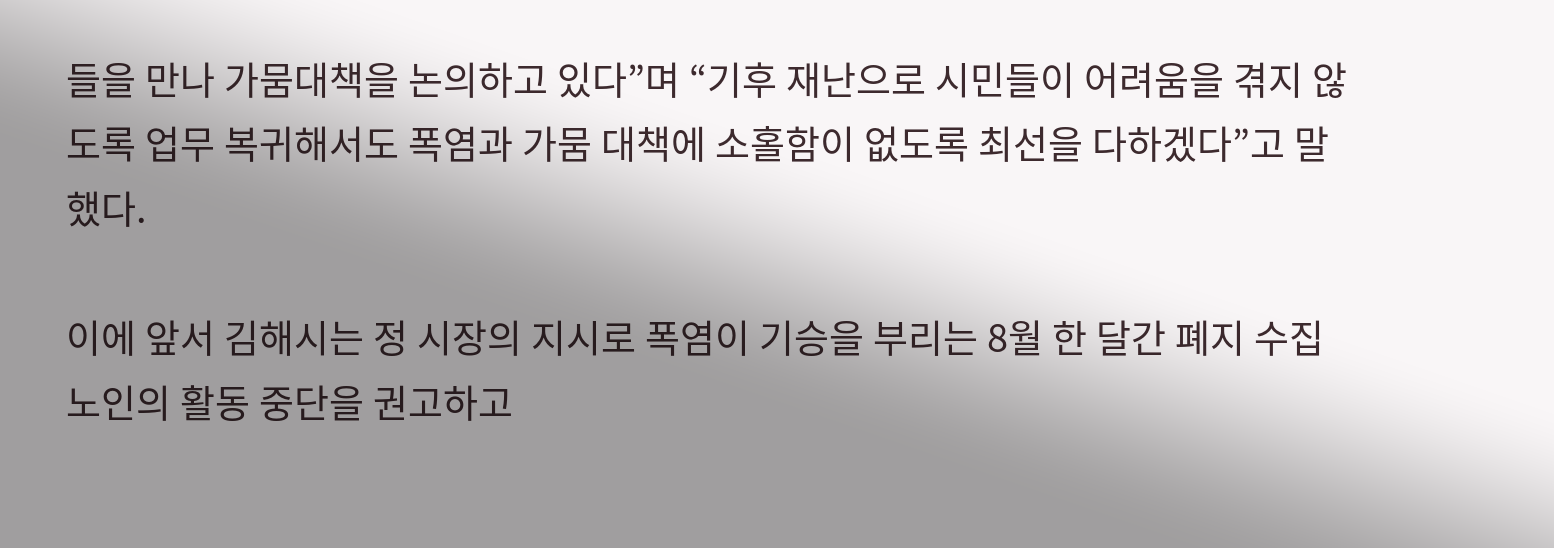들을 만나 가뭄대책을 논의하고 있다”며 “기후 재난으로 시민들이 어려움을 겪지 않도록 업무 복귀해서도 폭염과 가뭄 대책에 소홀함이 없도록 최선을 다하겠다”고 말했다.

이에 앞서 김해시는 정 시장의 지시로 폭염이 기승을 부리는 8월 한 달간 폐지 수집 노인의 활동 중단을 권고하고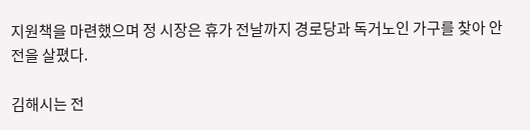지원책을 마련했으며 정 시장은 휴가 전날까지 경로당과 독거노인 가구를 찾아 안전을 살폈다.

김해시는 전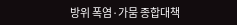방위 폭염·가뭄 종합대책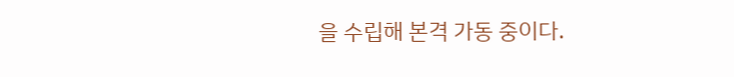을 수립해 본격 가동 중이다.